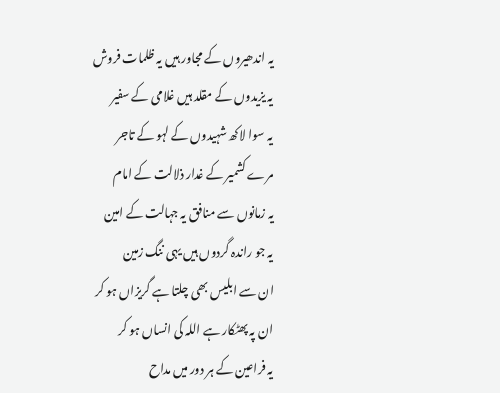یہ اندھیروں کے مجاور ہیں یہ ظلمات فروش
یہ یزیدوں کے مقلد ہیں غلامی کے سفیر
یہ سوا لاکھ شہیدوں کے لہو کے تاجر
مرے کشمیر کے غدار ذلالت کے امام
یہ زمانوں سے منافق یہ جہالت کے امین
یہ جو راندہ گردوں ہیں یہی ننگ زمین
ان سے ابلیس بھی چلتا ہے گریزاں ہو کر
ان پہ پھٹکار ہے اللہ کی انساں ہو کر
یہ فراعین کے ہر دور میں مداح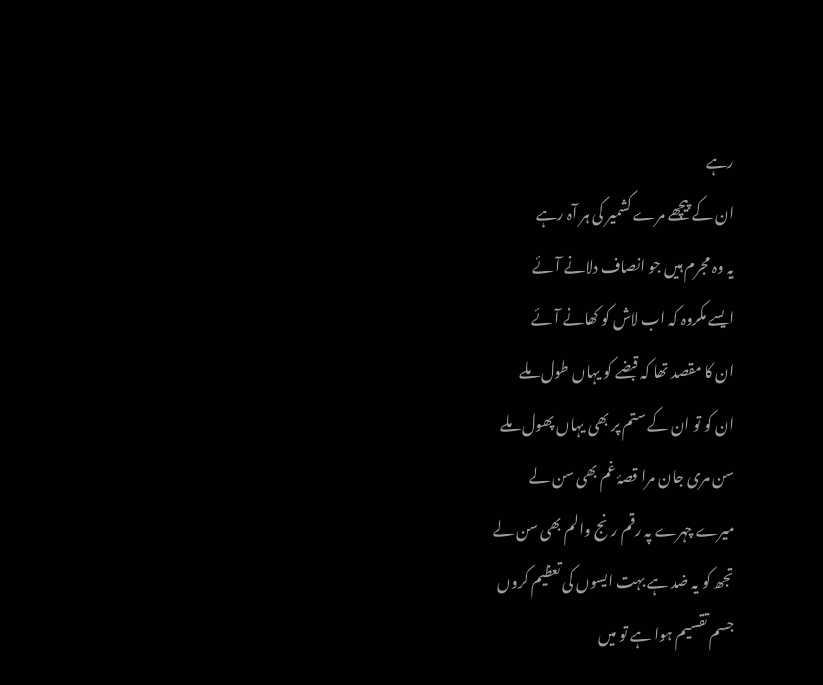رہے
ان کے پیچھے مرے کشمیر کی ہر آہ رہے
یہ وہ مجرم ہیں جو انصاف دلانے آئے
ایسے مکروہ کہ اب لاش کو کھانے آئے
ان کا مقصد تھا کہ قبضے کو یہاں طول ملے
ان کو تو ان کے ستم پر بھی یہاں پھول ملے
سن مری جان مرا قصۂ غم بھی سن لے
میرے چہرے پہ رقم رنج والم بھی سن لے
تجھ کو یہ ضد ہے بہت ایسوں کی تعظیم کروں
جسم تقسیم ہوا ہے تو میں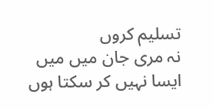تسلیم کروں
نہ مری جان میں میں ایسا نہیں کر سکتا ہوں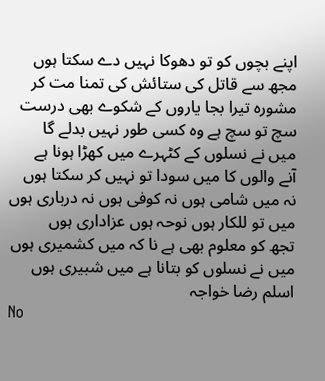اپنے بچوں کو تو دھوکا نہیں دے سکتا ہوں
مجھ سے قاتل کی ستائش کی تمنا مت کر
مشورہ تیرا بجا یاروں کے شکوے بھی درست
سچ تو سچ ہے وہ کسی طور نہیں بدلے گا
میں نے نسلوں کے کٹہرے میں کھڑا ہونا ہے
آنے والوں کا میں سودا تو نہیں کر سکتا ہوں
نہ میں شامی ہوں نہ کوفی ہوں نہ درباری ہوں
میں تو للکار ہوں نوحہ ہوں عزاداری ہوں
تجھ کو معلوم بھی ہے نا کہ میں کشمیری ہوں
میں نے نسلوں کو بتانا ہے میں شبیری ہوں
اسلم رضا خواجہ
No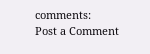comments:
Post a Comment